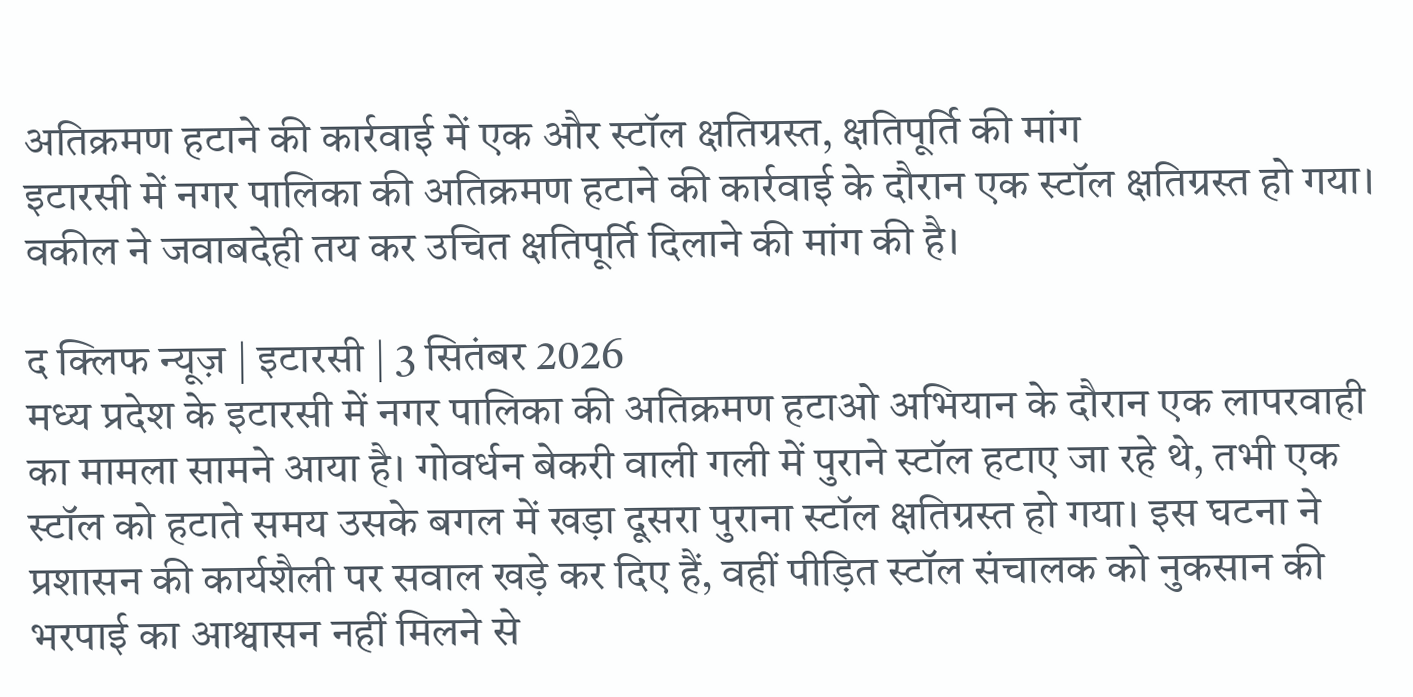अतिक्रमण हटाने की कार्रवाई में एक और स्टॉल क्षतिग्रस्त, क्षतिपूर्ति की मांग
इटारसी में नगर पालिका की अतिक्रमण हटाने की कार्रवाई के दौरान एक स्टॉल क्षतिग्रस्त हो गया। वकील ने जवाबदेही तय कर उचित क्षतिपूर्ति दिलाने की मांग की है।

द क्लिफ न्यूज़ | इटारसी | 3 सितंबर 2026
मध्य प्रदेश के इटारसी में नगर पालिका की अतिक्रमण हटाओ अभियान के दौरान एक लापरवाही का मामला सामने आया है। गोवर्धन बेकरी वाली गली में पुराने स्टॉल हटाए जा रहे थे, तभी एक स्टॉल को हटाते समय उसके बगल में खड़ा दूसरा पुराना स्टॉल क्षतिग्रस्त हो गया। इस घटना ने प्रशासन की कार्यशैली पर सवाल खड़े कर दिए हैं, वहीं पीड़ित स्टॉल संचालक को नुकसान की भरपाई का आश्वासन नहीं मिलने से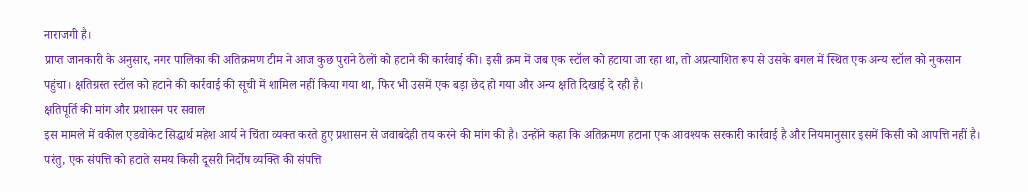नाराजगी है।
प्राप्त जानकारी के अनुसार, नगर पालिका की अतिक्रमण टीम ने आज कुछ पुराने ठेलों को हटाने की कार्रवाई की। इसी क्रम में जब एक स्टॉल को हटाया जा रहा था, तो अप्रत्याशित रूप से उसके बगल में स्थित एक अन्य स्टॉल को नुकसान पहुंचा। क्षतिग्रस्त स्टॉल को हटाने की कार्रवाई की सूची में शामिल नहीं किया गया था, फिर भी उसमें एक बड़ा छेद हो गया और अन्य क्षति दिखाई दे रही है।
क्षतिपूर्ति की मांग और प्रशासन पर सवाल
इस मामले में वकील एडवोकेट सिद्धार्थ महेश आर्य ने चिंता व्यक्त करते हुए प्रशासन से जवाबदेही तय करने की मांग की है। उन्होंने कहा कि अतिक्रमण हटाना एक आवश्यक सरकारी कार्रवाई है और नियमानुसार इसमें किसी को आपत्ति नहीं है। परंतु, एक संपत्ति को हटाते समय किसी दूसरी निर्दोष व्यक्ति की संपत्ति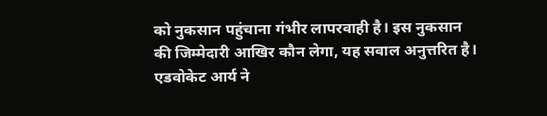को नुकसान पहुंचाना गंभीर लापरवाही है। इस नुकसान की जिम्मेदारी आखिर कौन लेगा, यह सवाल अनुत्तरित है।
एडवोकेट आर्य ने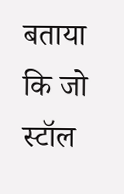बताया कि जो स्टॉल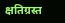क्षतिग्रस्त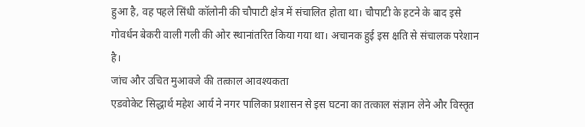हुआ है, वह पहले सिंधी कॉलोनी की चौपाटी क्षेत्र में संचालित होता था। चौपाटी के हटने के बाद इसे गोवर्धन बेकरी वाली गली की ओर स्थानांतरित किया गया था। अचानक हुई इस क्षति से संचालक परेशान है।
जांच और उचित मुआवजे की तत्काल आवश्यकता
एडवोकेट सिद्धार्थ महेश आर्य ने नगर पालिका प्रशासन से इस घटना का तत्काल संज्ञान लेने और विस्तृत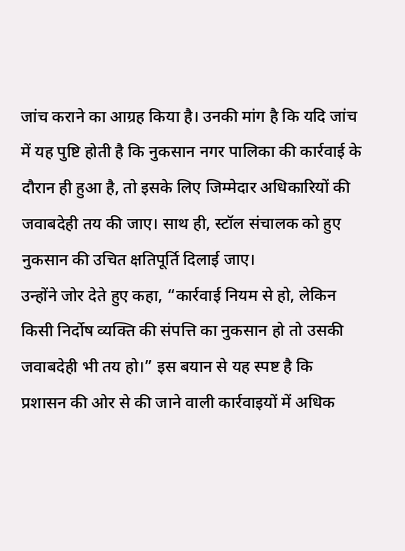जांच कराने का आग्रह किया है। उनकी मांग है कि यदि जांच में यह पुष्टि होती है कि नुकसान नगर पालिका की कार्रवाई के दौरान ही हुआ है, तो इसके लिए जिम्मेदार अधिकारियों की जवाबदेही तय की जाए। साथ ही, स्टॉल संचालक को हुए नुकसान की उचित क्षतिपूर्ति दिलाई जाए।
उन्होंने जोर देते हुए कहा, “कार्रवाई नियम से हो, लेकिन किसी निर्दोष व्यक्ति की संपत्ति का नुकसान हो तो उसकी जवाबदेही भी तय हो।” इस बयान से यह स्पष्ट है कि प्रशासन की ओर से की जाने वाली कार्रवाइयों में अधिक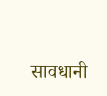सावधानी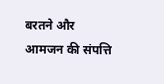बरतने और आमजन की संपत्ति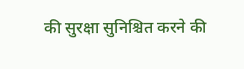की सुरक्षा सुनिश्चित करने की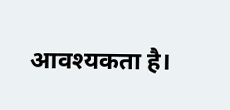आवश्यकता है।